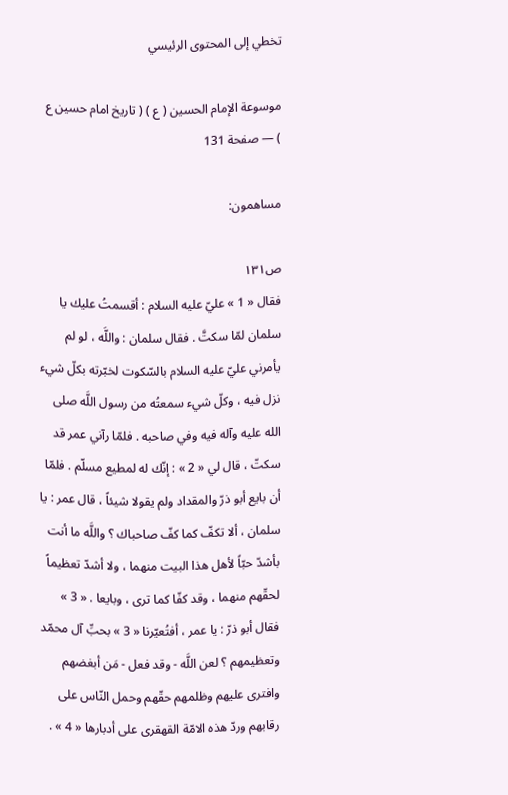تخطي إلى المحتوى الرئيسي

موسوعة الإمام الحسين ( ع ) ( تاريخ امام حسين ع ) — صفحة 131

مساهمون:

ص١٣١
فقال « 1 » عليّ عليه السلام : أقسمتُ عليك يا سلمان لمّا سكتَّ . فقال سلمان : واللَّه ، لو لم يأمرني عليّ عليه السلام بالسّكوت لخبّرته بكلّ شيء نزل فيه ، وكلّ شيء سمعتُه من رسول اللَّه صلى الله عليه وآله فيه وفي صاحبه . فلمّا رآني عمر قد سكتّ ، قال لي « 2 » : إنّك له لمطيع مسلّم . فلمّا أن بايع أبو ذرّ والمقداد ولم يقولا شيئاً ، قال عمر : يا سلمان ، ألا تكفّ كما كفّ صاحباك ؟ واللَّه ما أنت بأشدّ حبّاً لأهل هذا البيت منهما ، ولا أشدّ تعظيماً لحقّهم منهما ، وقد كفّا كما ترى ، وبايعا . « 3 » فقال أبو ذرّ : يا عمر ، أفتُعيّرنا « 3 » بحبِّ آل محمّد وتعظيمهم ؟ لعن اللَّه - وقد فعل - مَن أبغضهم وافترى عليهم وظلمهم حقّهم وحمل النّاس على رقابهم وردّ هذه الامّة القهقرى على أدبارها « 4 » .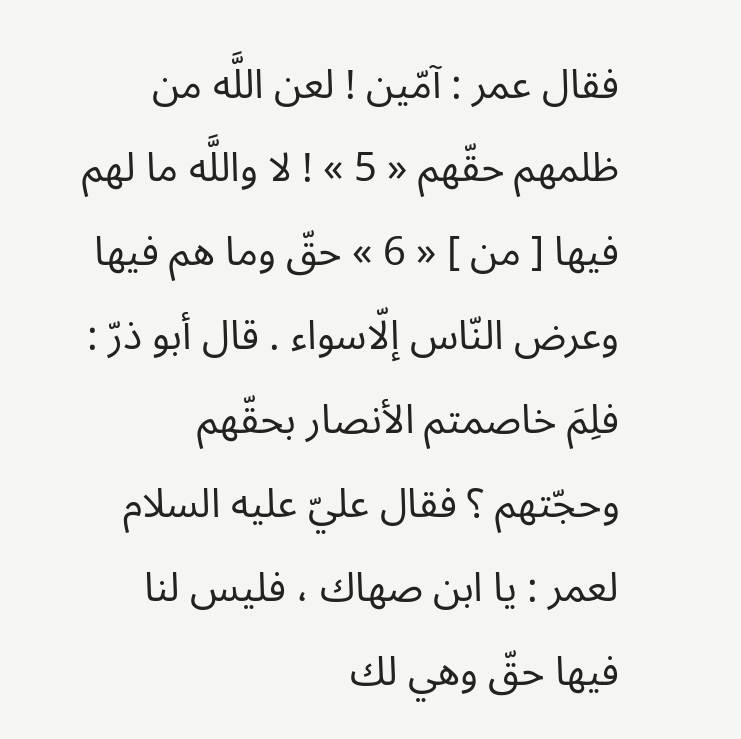فقال عمر : آمّين ! لعن اللَّه من ظلمهم حقّهم « 5 » ! لا واللَّه ما لهم فيها [ من ] « 6 » حقّ وما هم فيها وعرض النّاس إلّاسواء . قال أبو ذرّ : فلِمَ خاصمتم الأنصار بحقّهم وحجّتهم ؟ فقال عليّ عليه السلام لعمر : يا ابن صهاك ، فليس لنا فيها حقّ وهي لك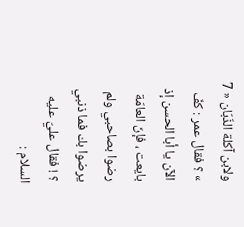ولابن آكلة الذّبّان « 7 » ؟ فقال عمر : كفّ الآن يا أبا الحسن إذ بايعت ، فإنّ العامّة رضوا بصاحبي ولم يرضوا بك فما ذنبي ؟ ! فقال عليّ عليه السلام :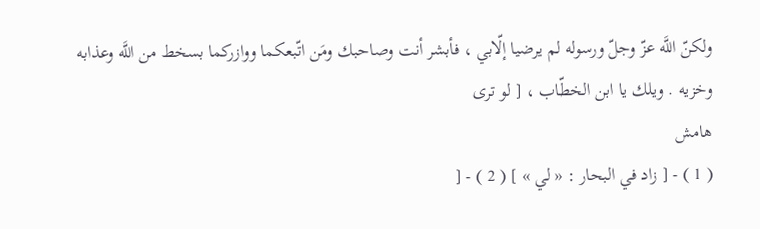ولكنّ اللَّه عزّ وجلّ ورسوله لم يرضيا إلّابي ، فأبشر أنت وصاحبك ومَن اتّبعكما ووازركما بسخط من اللَّه وعذابه وخزيه . ويلك يا ابن الخطّاب ، [ لو ترى
هامش
( 1 ) - [ زاد في البحار : « لي » ] ( 2 ) - [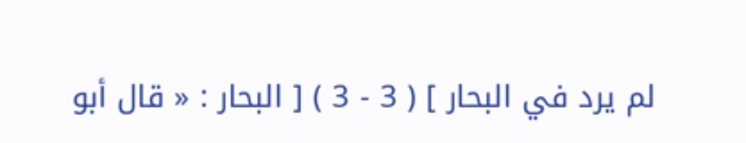لم يرد في البحار ] ( 3 - 3 ) [ البحار : « قال أبو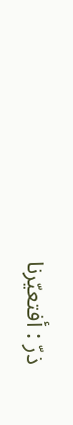ذرّ : أفتعيّرنا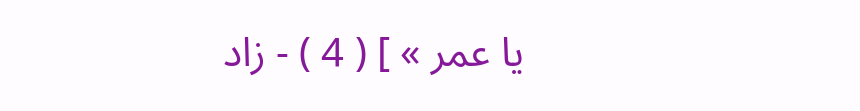يا عمر » ] ( 4 ) - زاد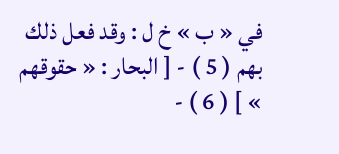في « ب » خ ل : وقد فعل ذلك بهم ( 5 ) - [ البحار : « حقوقهم » ] ( 6 ) -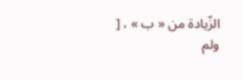الزّيادة من « ب » ، [ ولم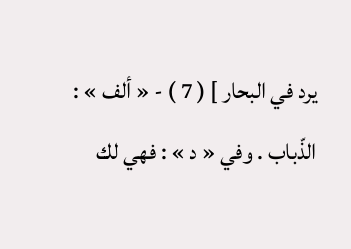يرد في البحار ] ( 7 ) - « ألف » : الذّباب . وفي « د » : فهي لك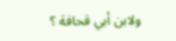ولابن أبي قحافة ؟